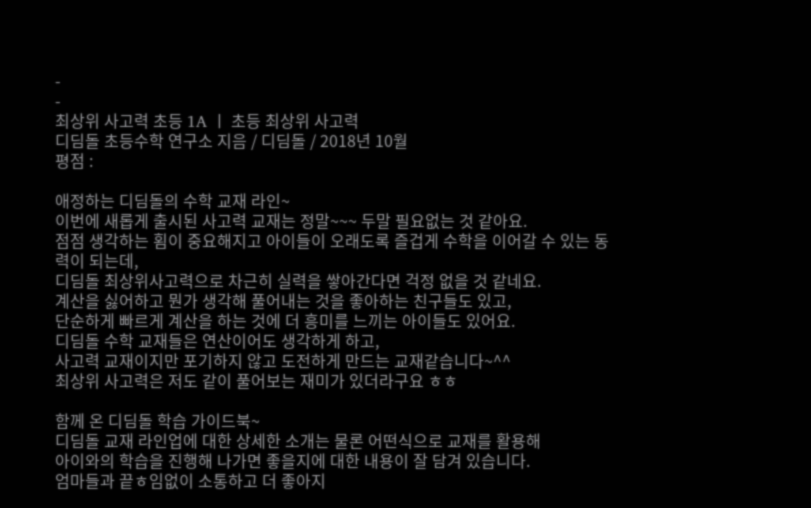-
-
최상위 사고력 초등 1A ㅣ 초등 최상위 사고력
디딤돌 초등수학 연구소 지음 / 디딤돌 / 2018년 10월
평점 :

애정하는 디딤돌의 수학 교재 라인~
이번에 새롭게 출시된 사고력 교재는 정말~~~ 두말 필요없는 것 같아요.
점점 생각하는 횜이 중요해지고 아이들이 오래도록 즐겁게 수학을 이어갈 수 있는 동력이 되는데,
디딤돌 최상위사고력으로 차근히 실력을 쌓아간다면 걱정 없을 것 같네요.
계산을 싫어하고 뭔가 생각해 풀어내는 것을 좋아하는 친구들도 있고,
단순하게 빠르게 계산을 하는 것에 더 흥미를 느끼는 아이들도 있어요.
디딤돌 수학 교재들은 연산이어도 생각하게 하고,
사고력 교재이지만 포기하지 않고 도전하게 만드는 교재같습니다~^^
최상위 사고력은 저도 같이 풀어보는 재미가 있더라구요 ㅎㅎ

함께 온 디딤돌 학습 가이드북~
디딤돌 교재 라인업에 대한 상세한 소개는 물론 어떤식으로 교재를 활용해
아이와의 학습을 진행해 나가면 좋을지에 대한 내용이 잘 담겨 있습니다.
엄마들과 끝ㅎ임없이 소통하고 더 좋아지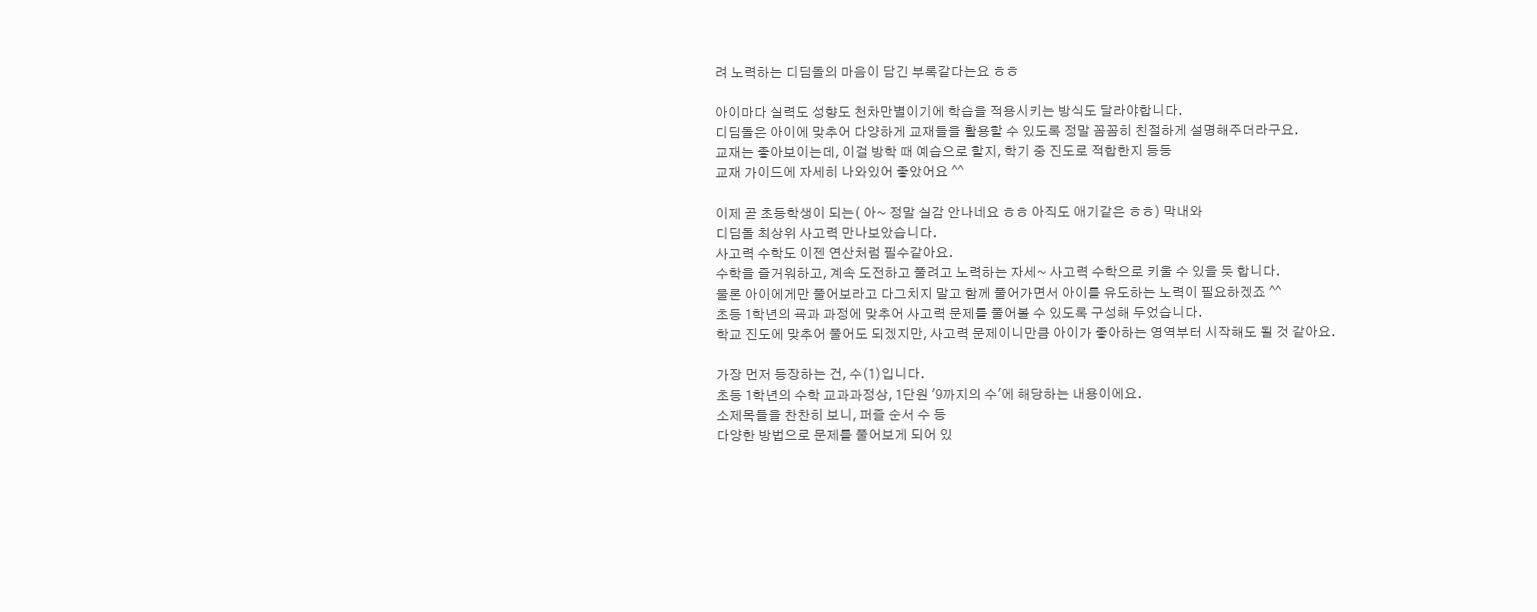려 노력하는 디딤돌의 마음이 담긴 부록같다는요 ㅎㅎ

아이마다 실력도 성향도 천차만별이기에 학습을 적용시키는 방식도 달라야합니다.
디딤돌은 아이에 맞추어 다양하게 교재들을 활용할 수 있도록 정말 꼼꼼히 친절하게 설명해주더라구요.
교재는 좋아보이는데, 이걸 방학 때 예습으로 할지, 학기 중 진도로 적합한지 등등
교재 가이드에 자세히 나와있어 좋았어요 ^^

이제 곧 초등학생이 되는( 아~ 정말 실감 안나네요 ㅎㅎ 아직도 애기같은 ㅎㅎ) 막내와
디딤돌 최상위 사고력 만나보았습니다.
사고력 수학도 이젠 연산처럼 필수같아요.
수학을 즐거워하고, 계속 도전하고 풀려고 노력하는 자세~ 사고력 수학으로 키울 수 있을 듯 합니다.
물론 아이에게만 풀어보라고 다그치지 말고 함께 풀어가면서 아이를 유도하는 노력이 필요하겠죠 ^^
초등 1학년의 굑과 과정에 맞추어 사고력 문제를 풀어볼 수 있도록 구성해 두었습니다.
학교 진도에 맞추어 풀어도 되겠지만, 사고력 문제이니만큼 아이가 좋아하는 영역부터 시작해도 될 것 같아요.

가장 먼저 등장하는 건, 수(1)입니다.
초등 1학년의 수학 교과과정상, 1단원 '9까지의 수'에 해당하는 내용이에요.
소제목들을 찬찬히 보니, 퍼즐 순서 수 등
다양한 방법으로 문제를 풀어보게 되어 있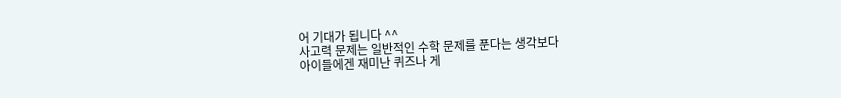어 기대가 됩니다 ^^
사고력 문제는 일반적인 수학 문제를 푼다는 생각보다
아이들에겐 재미난 퀴즈나 게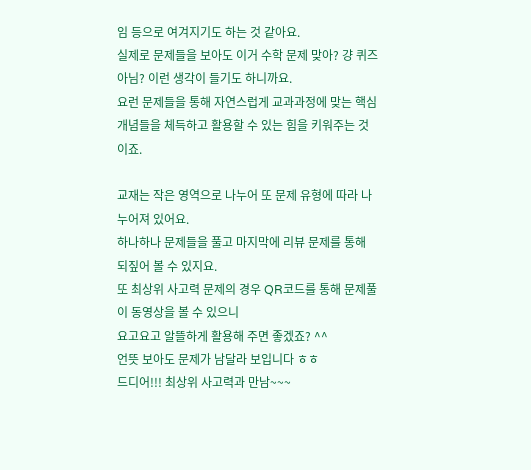임 등으로 여겨지기도 하는 것 같아요.
실제로 문제들을 보아도 이거 수학 문제 맞아? 걍 퀴즈 아님? 이런 생각이 들기도 하니까요.
요런 문제들을 통해 자연스럽게 교과과정에 맞는 핵심 개념들을 체득하고 활용할 수 있는 힘을 키워주는 것이죠.

교재는 작은 영역으로 나누어 또 문제 유형에 따라 나누어져 있어요.
하나하나 문제들을 풀고 마지막에 리뷰 문제를 통해 되짚어 볼 수 있지요.
또 최상위 사고력 문제의 경우 QR코드를 통해 문제풀이 동영상을 볼 수 있으니
요고요고 알뜰하게 활용해 주면 좋겠죠? ^^
언뜻 보아도 문제가 남달라 보입니다 ㅎㅎ
드디어!!! 최상위 사고력과 만남~~~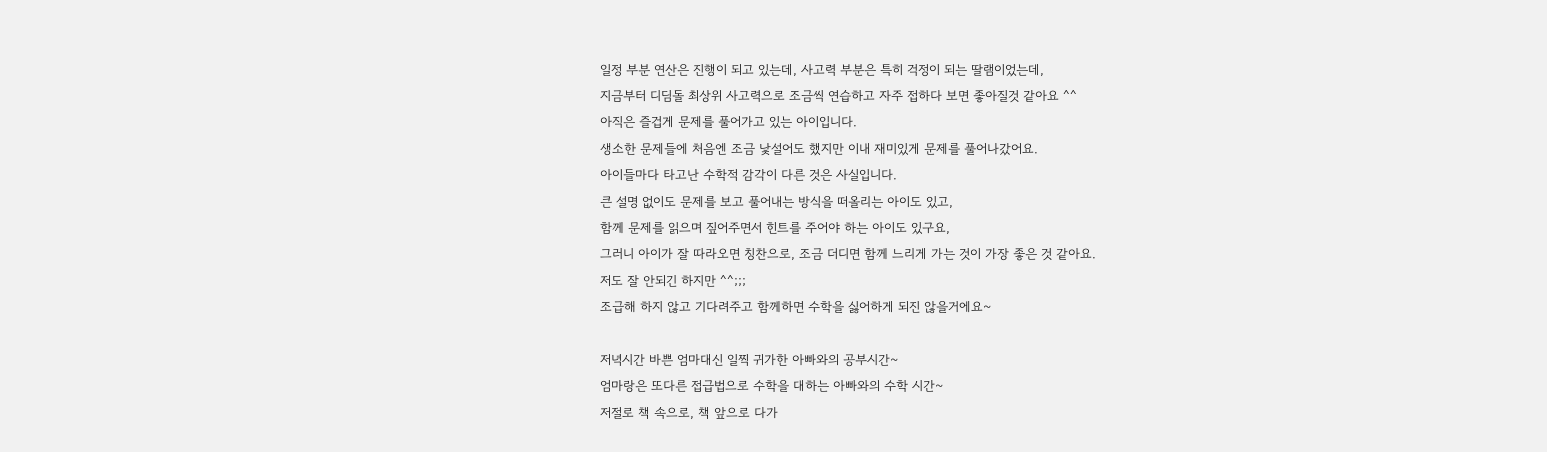일정 부분 연산은 진행이 되고 있는데, 사고력 부분은 특히 걱정이 되는 딸램이었는데,
지금부터 디딤돌 최상위 사고력으로 조금씩 연습하고 자주 접하다 보면 좋아질것 같아요 ^^
아직은 즐겁게 문제를 풀어가고 있는 아이입니다.
생소한 문제들에 처음엔 조금 낯설어도 했지만 이내 재미있게 문제를 풀어나갔어요.
아이들마다 타고난 수학적 감각이 다른 것은 사실입니다.
큰 설명 없이도 문제를 보고 풀어내는 방식을 떠올리는 아이도 있고,
함께 문제를 읽으며 짚어주면서 힌트를 주어야 하는 아이도 있구요,
그러니 아이가 잘 따라오면 칭찬으로, 조금 더디면 함께 느리게 가는 것이 가장 좋은 것 같아요.
저도 잘 안되긴 하지만 ^^;;;
조급해 하지 않고 기다려주고 함께하면 수학을 싫어하게 되진 않을거에요~

저녁시간 바쁜 엄마대신 일찍 귀가한 아빠와의 공부시간~
엄마랑은 또다른 접급법으로 수학을 대하는 아빠와의 수학 시간~
저절로 책 속으로, 책 앞으로 다가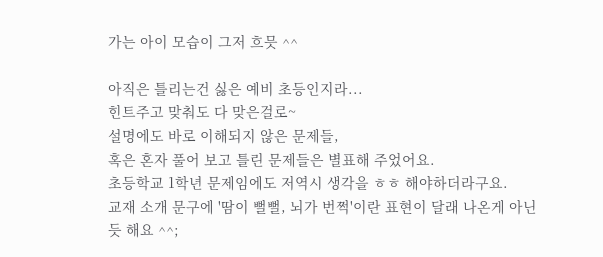가는 아이 모습이 그저 흐믓 ^^

아직은 틀리는건 싫은 예비 초등인지라...
힌트주고 맞춰도 다 맞은걸로~
설명에도 바로 이해되지 않은 문제들,
혹은 혼자 풀어 보고 틀린 문제들은 별표해 주었어요.
초등학교 1학년 문제임에도 저역시 생각을 ㅎㅎ 해야하더라구요.
교재 소개 문구에 '땀이 뻘뻘, 뇌가 번쩍'이란 표현이 달래 나온게 아닌 듯 해요 ^^;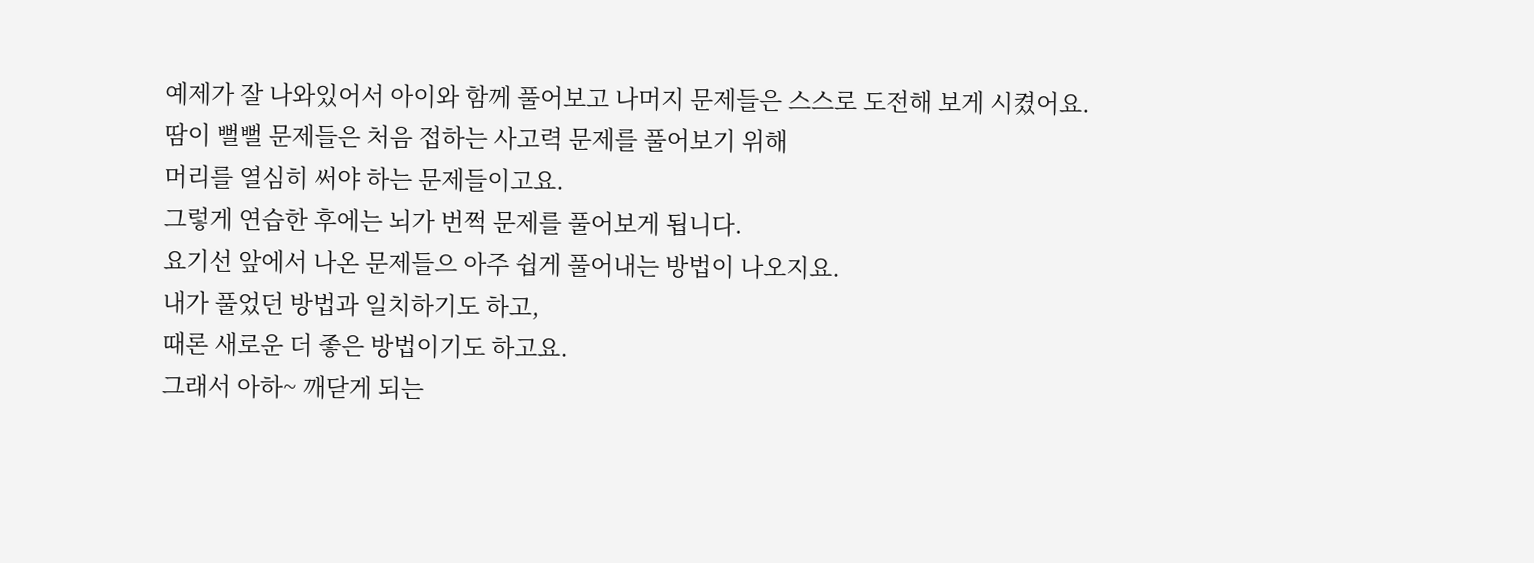예제가 잘 나와있어서 아이와 함께 풀어보고 나머지 문제들은 스스로 도전해 보게 시켰어요.
땀이 뻘뻘 문제들은 처음 접하는 사고력 문제를 풀어보기 위해
머리를 열심히 써야 하는 문제들이고요.
그렇게 연습한 후에는 뇌가 번쩍 문제를 풀어보게 됩니다.
요기선 앞에서 나온 문제들으 아주 쉽게 풀어내는 방법이 나오지요.
내가 풀었던 방법과 일치하기도 하고,
때론 새로운 더 좋은 방법이기도 하고요.
그래서 아하~ 깨닫게 되는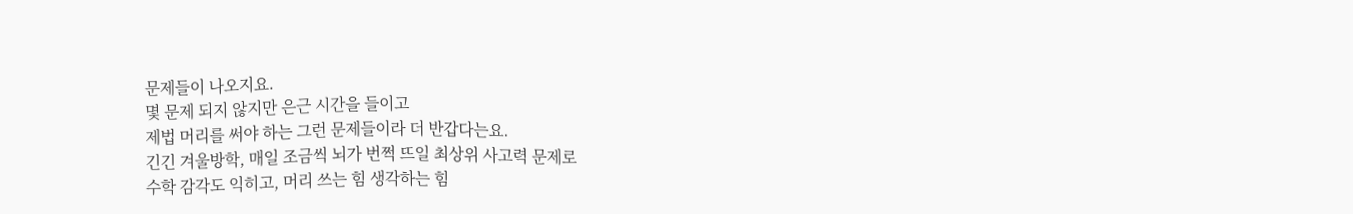문제들이 나오지요.
몇 문제 되지 않지만 은근 시간을 들이고
제법 머리를 써야 하는 그런 문제들이라 더 반갑다는요.
긴긴 겨울방학, 매일 조금씩 뇌가 번쩍 뜨일 최상위 사고력 문제로
수학 감각도 익히고, 머리 쓰는 힘 생각하는 힘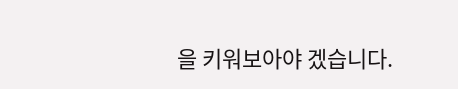을 키워보아야 겠습니다.